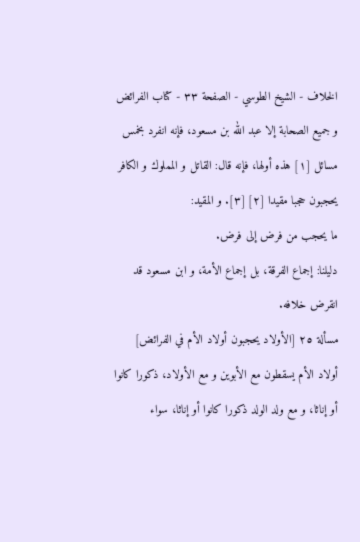الخلاف - الشيخ الطوسي - الصفحة ٣٣ - كتاب الفرائض
و جميع الصحابة إلا عبد الله بن مسعود، فإنه انفرد بخمس مسائل [١] هذه أولها، فإنه قال: القاتل و المملوك و الكافر يحجبون حجبا مقيدا [٢] [٣]. و المقيد:
ما يحجب من فرض إلى فرض.
دليلنا: إجماع الفرقة، بل إجماع الأمة، و ابن مسعود قد انقرض خلافه.
مسألة ٢٥ [الأولاد يحجبون أولاد الأم في الفرائض]
أولاد الأم يسقطون مع الأبوين و مع الأولاد، ذكورا كانوا أو إناثا، و مع ولد الولد ذكورا كانوا أو إناثا، سواء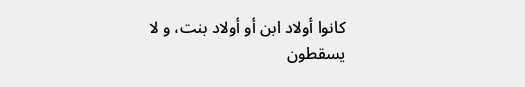كانوا أولاد ابن أو أولاد بنت، و لا يسقطون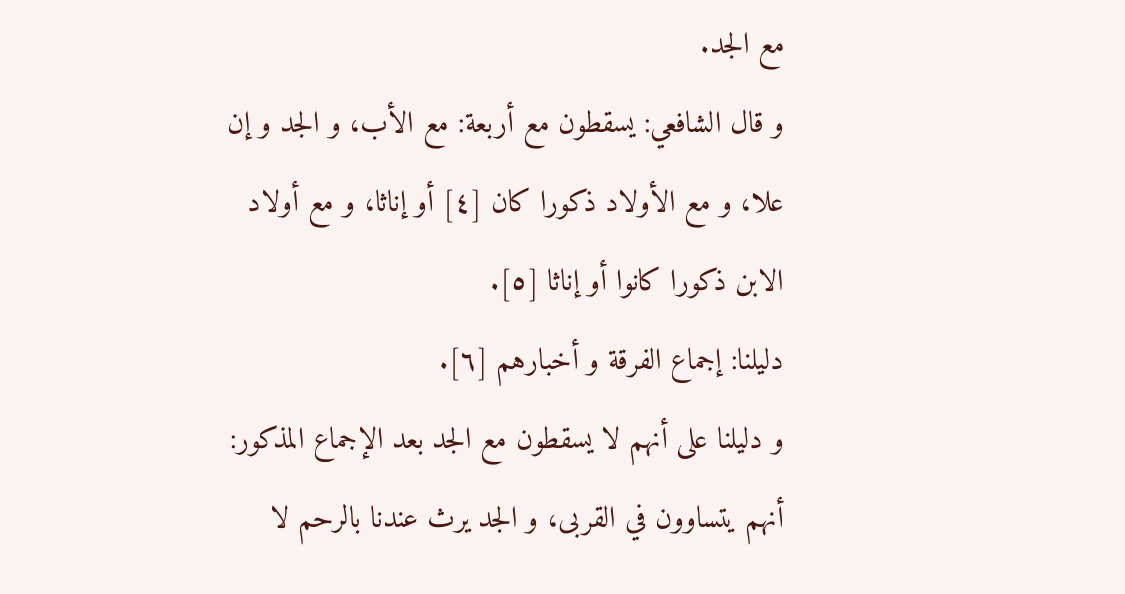مع الجد.
و قال الشافعي: يسقطون مع أربعة: مع الأب، و الجد و إن علا، و مع الأولاد ذكورا كان [٤] أو إناثا، و مع أولاد الابن ذكورا كانوا أو إناثا [٥].
دليلنا: إجماع الفرقة و أخبارهم [٦].
و دليلنا على أنهم لا يسقطون مع الجد بعد الإجماع المذكور: أنهم يتساوون في القربى، و الجد يرث عندنا بالرحم لا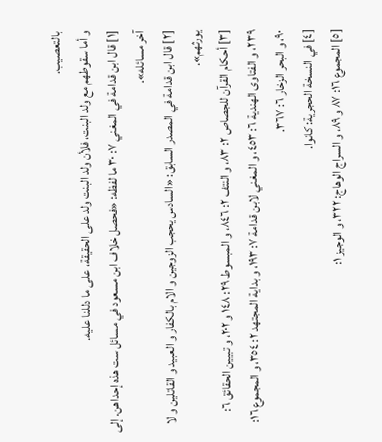بالتعصيب.
و أما سقوطهم مع ولد البنت، فلأن ولد البنت ولد على الحقيقة، على ما دللنا عليه.
[١] قال ابن قدامة في المغني ٧: ٣٠ ما لفظه: «فحصل خلاف ابن مسعود في مسائل ست هذه إحداهن. إلى آخر مسائله».
[٢] قال ابن قدامة في المصدر السابق: «السادس يحجب الزوجين و الام بالكفار و العبيد و القاتلين و لا يورثهم».
[٣] أحكام القرآن للجصاص ٢: ٨٣، و النتف ٢: ٨٤٦، و المبسوط ٢٩: ١٤٨ و ٢٠٢، و تبيين الحقائق ٦: ٢٣٩، و الفتاوى الهندية ٦: ٤٥٣، و المغني لابن قدامة ٧: ١٩٣، و بداية المجتهد ٢: ٣٥٤، و المجموع ١٦: ٩٠، و البحر الزخار ٦: ٣٦٧.
[٤] في النسخة الحجرية: كانوا.
[٥] المجموع ١٦: ٨٧ و ٨٩، و السراج الوهاج: ٣٢٢، و الوجيز ١: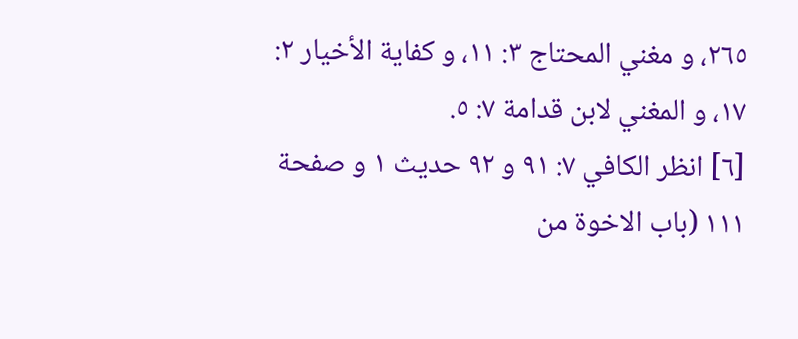٢٦٥، و مغني المحتاج ٣: ١١، و كفاية الأخيار ٢: ١٧، و المغني لابن قدامة ٧: ٥.
[٦] انظر الكافي ٧: ٩١ و ٩٢ حديث ١ و صفحة ١١١ (باب الاخوة من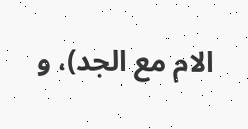الام مع الجد)، و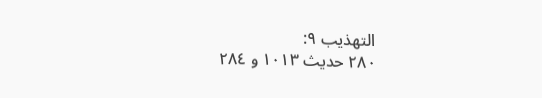التهذيب ٩:
٢٨٠ حديث ١٠١٣ و ٢٨٤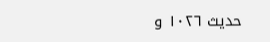حديث ١٠٢٦ و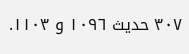٣٠٧ حديث ١٠٩٦ و ١١٠٣.